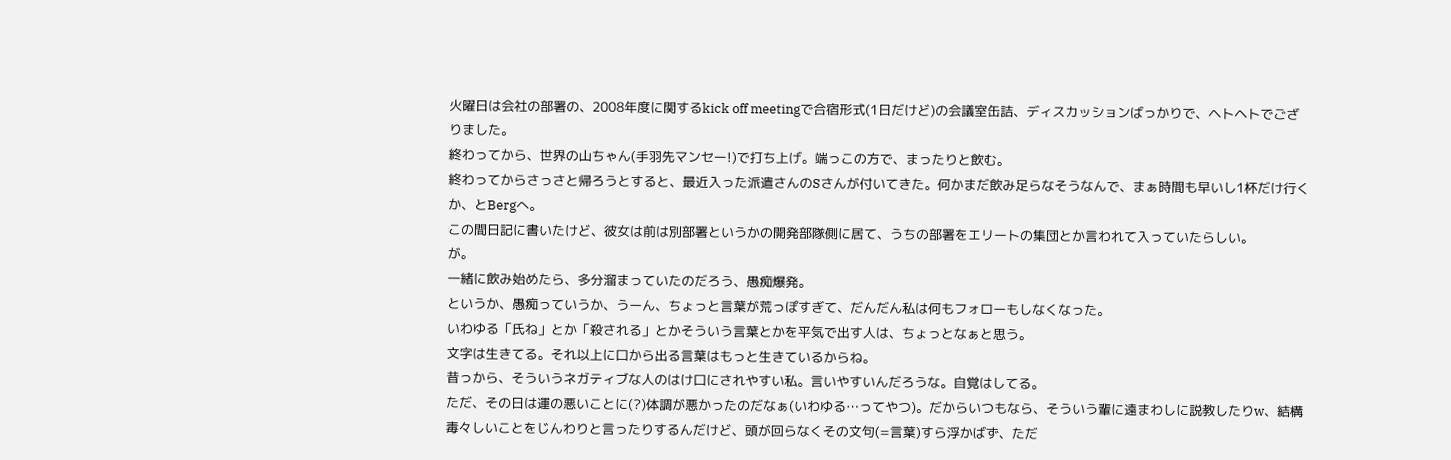火曜日は会社の部署の、2008年度に関するkick off meetingで合宿形式(1日だけど)の会議室缶詰、ディスカッションばっかりで、ヘトヘトでござりました。
終わってから、世界の山ちゃん(手羽先マンセー!)で打ち上げ。端っこの方で、まったりと飲む。
終わってからさっさと帰ろうとすると、最近入った派遣さんのSさんが付いてきた。何かまだ飲み足らなそうなんで、まぁ時間も早いし1杯だけ行くか、とBergへ。
この間日記に書いたけど、彼女は前は別部署というかの開発部隊側に居て、うちの部署をエリートの集団とか言われて入っていたらしい。
が。
一緒に飲み始めたら、多分溜まっていたのだろう、愚痴爆発。
というか、愚痴っていうか、うーん、ちょっと言葉が荒っぽすぎて、だんだん私は何もフォローもしなくなった。
いわゆる「氏ね」とか「殺される」とかそういう言葉とかを平気で出す人は、ちょっとなぁと思う。
文字は生きてる。それ以上に口から出る言葉はもっと生きているからね。
昔っから、そういうネガティブな人のはけ口にされやすい私。言いやすいんだろうな。自覚はしてる。
ただ、その日は運の悪いことに(?)体調が悪かったのだなぁ(いわゆる…ってやつ)。だからいつもなら、そういう輩に遠まわしに説教したりw、結構毒々しいことをじんわりと言ったりするんだけど、頭が回らなくその文句(=言葉)すら浮かばず、ただ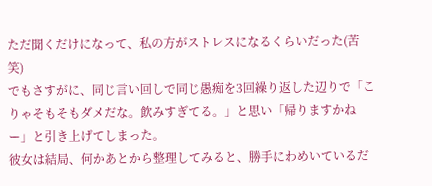ただ聞くだけになって、私の方がストレスになるくらいだった(苦笑)
でもさすがに、同じ言い回しで同じ愚痴を3回繰り返した辺りで「こりゃそもそもダメだな。飲みすぎてる。」と思い「帰りますかねー」と引き上げてしまった。
彼女は結局、何かあとから整理してみると、勝手にわめいているだ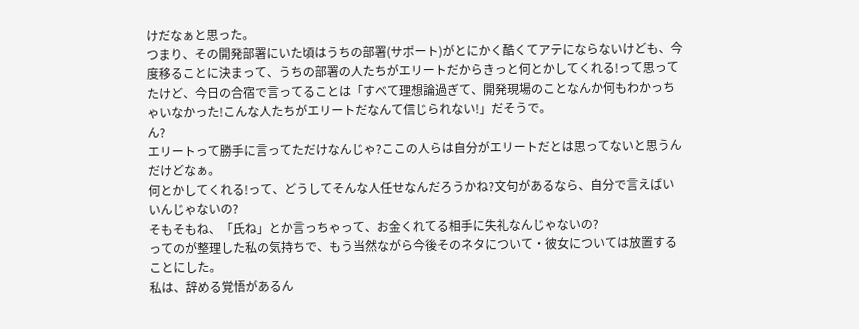けだなぁと思った。
つまり、その開発部署にいた頃はうちの部署(サポート)がとにかく酷くてアテにならないけども、今度移ることに決まって、うちの部署の人たちがエリートだからきっと何とかしてくれる!って思ってたけど、今日の合宿で言ってることは「すべて理想論過ぎて、開発現場のことなんか何もわかっちゃいなかった!こんな人たちがエリートだなんて信じられない!」だそうで。
ん?
エリートって勝手に言ってただけなんじゃ?ここの人らは自分がエリートだとは思ってないと思うんだけどなぁ。
何とかしてくれる!って、どうしてそんな人任せなんだろうかね?文句があるなら、自分で言えばいいんじゃないの?
そもそもね、「氏ね」とか言っちゃって、お金くれてる相手に失礼なんじゃないの?
ってのが整理した私の気持ちで、もう当然ながら今後そのネタについて・彼女については放置することにした。
私は、辞める覚悟があるん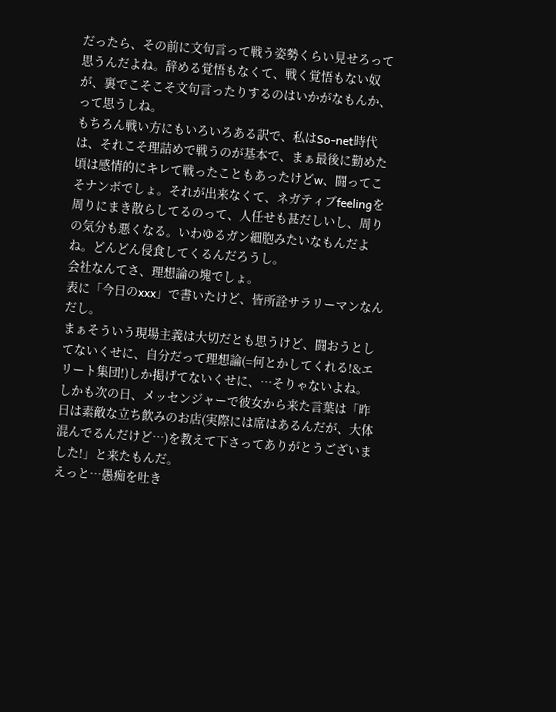だったら、その前に文句言って戦う姿勢くらい見せろって思うんだよね。辞める覚悟もなくて、戦く覚悟もない奴が、裏でこそこそ文句言ったりするのはいかがなもんか、って思うしね。
もちろん戦い方にもいろいろある訳で、私はSo-net時代は、それこそ理詰めで戦うのが基本で、まぁ最後に勤めた頃は感情的にキレて戦ったこともあったけどw、闘ってこそナンボでしょ。それが出来なくて、ネガティブfeelingを周りにまき散らしてるのって、人任せも甚だしいし、周りの気分も悪くなる。いわゆるガン細胞みたいなもんだよね。どんどん侵食してくるんだろうし。
会社なんてさ、理想論の塊でしょ。
表に「今日のxxx」で書いたけど、皆所詮サラリーマンなんだし。
まぁそういう現場主義は大切だとも思うけど、闘おうとしてないくせに、自分だって理想論(=何とかしてくれる!&エリート集団!)しか掲げてないくせに、…そりゃないよね。
しかも次の日、メッセンジャーで彼女から来た言葉は「昨日は素敵な立ち飲みのお店(実際には席はあるんだが、大体混んでるんだけど…)を教えて下さってありがとうございました!」と来たもんだ。
えっと…愚痴を吐き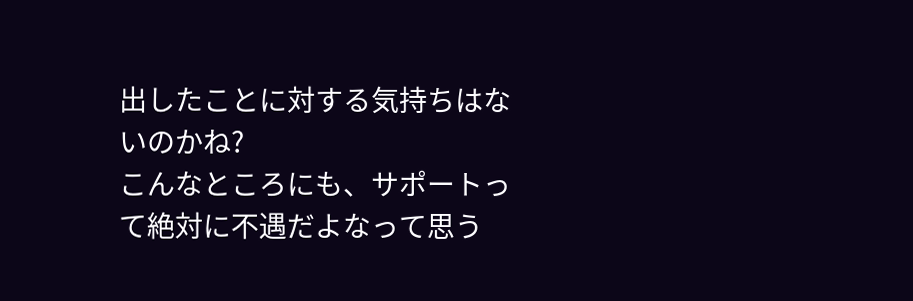出したことに対する気持ちはないのかね?
こんなところにも、サポートって絶対に不遇だよなって思う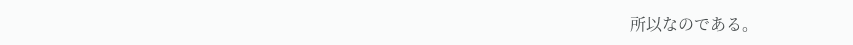所以なのである。